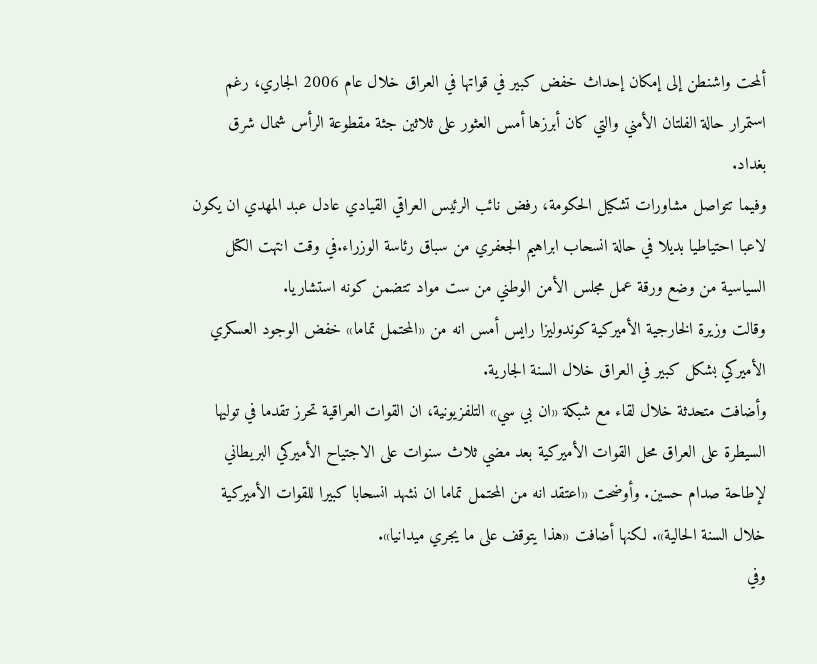ألمحت واشنطن إلى إمكان إحداث خفض كبير في قواتها في العراق خلال عام 2006 الجاري، رغم استمرار حالة الفلتان الأمني والتي كان أبرزها أمس العثور على ثلاثين جثة مقطوعة الرأس شمال شرق بغداد.
وفيما تتواصل مشاورات تشكيل الحكومة، رفض نائب الرئيس العراقي القيادي عادل عبد المهدي ان يكون لاعبا احتياطيا بديلا في حالة انسحاب ابراهيم الجعفري من سباق رئاسة الوزراء.في وقت انتهت الكتل السياسية من وضع ورقة عمل مجلس الأمن الوطني من ست مواد تتضمن كونه استشاريا.
وقالت وزيرة الخارجية الأميركية كوندوليزا رايس أمس انه من «المحتمل تماما» خفض الوجود العسكري الأميركي بشكل كبير في العراق خلال السنة الجارية.
وأضافت متحدثة خلال لقاء مع شبكة «ان بي سي» التلفزيونية، ان القوات العراقية تحرز تقدما في توليها السيطرة على العراق محل القوات الأميركية بعد مضي ثلاث سنوات على الاجتياح الأميركي البريطاني لإطاحة صدام حسين. وأوضحت «اعتقد انه من المحتمل تماما ان نشهد انسحابا كبيرا للقوات الأميركية خلال السنة الحالية». لكنها أضافت «هذا يتوقف على ما يجري ميدانيا».
وفي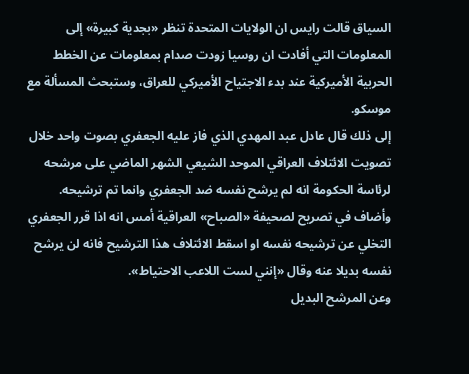السياق قالت رايس ان الولايات المتحدة تنظر «بجدية كبيرة» إلى المعلومات التي أفادت ان روسيا زودت صدام بمعلومات عن الخطط الحربية الأميركية عند بدء الاجتياح الأميركي للعراق، وستبحث المسألة مع موسكو.
إلى ذلك قال عادل عبد المهدي الذي فاز عليه الجعفري بصوت واحد خلال تصويت الائتلاف العراقي الموحد الشيعي الشهر الماضي على مرشحه لرئاسة الحكومة انه لم يرشح نفسه ضد الجعفري وانما تم ترشيحه. وأضاف في تصريح لصحيفة «الصباح» العراقية أمس انه اذا قرر الجعفري التخلي عن ترشيحه نفسه او اسقط الائتلاف هذا الترشيح فانه لن يرشح نفسه بديلا عنه وقال «إنني لست اللاعب الاحتياط».
وعن المرشح البديل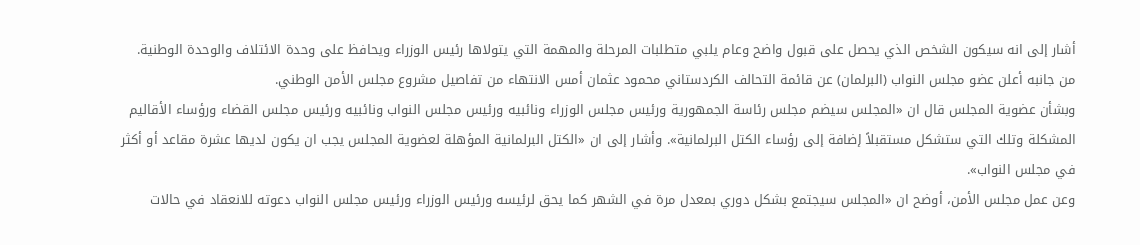أشار إلى انه سيكون الشخص الذي يحصل على قبول واضح وعام يلبي متطلبات المرحلة والمهمة التي يتولاها رئيس الوزراء ويحافظ على وحدة الائتلاف والوحدة الوطنية.
من جانبه أعلن عضو مجلس النواب (البرلمان) عن قائمة التحالف الكردستاني محمود عثمان أمس الانتهاء من تفاصيل مشروع مجلس الأمن الوطني.
وبشأن عضوية المجلس قال ان «المجلس سيضم مجلس رئاسة الجمهورية ورئيس مجلس الوزراء ونائبيه ورئيس مجلس النواب ونائبيه ورئيس مجلس القضاء ورؤساء الأقاليم المشكلة وتلك التي ستشكل مستقبلاً إضافة إلى رؤساء الكتل البرلمانية». وأشار إلى ان «الكتل البرلمانية المؤهلة لعضوية المجلس يجب ان يكون لديها عشرة مقاعد أو أكثر في مجلس النواب».
وعن عمل مجلس الأمن، أوضح ان «المجلس سيجتمع بشكل دوري بمعدل مرة في الشهر كما يحق لرئيسه ورئيس الوزراء ورئيس مجلس النواب دعوته للانعقاد في حالات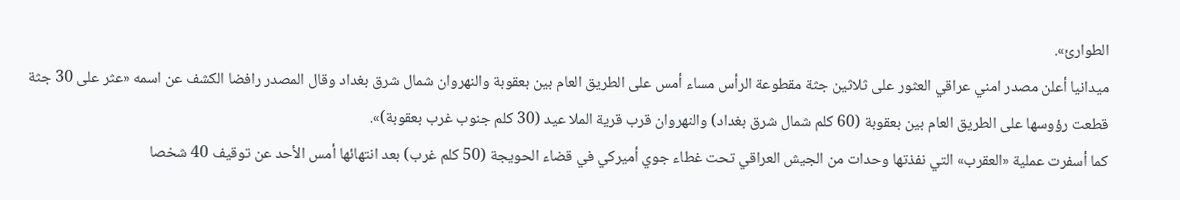الطوارئ».
ميدانيا أعلن مصدر امني عراقي العثور على ثلاثين جثة مقطوعة الرأس مساء أمس على الطريق العام بين بعقوبة والنهروان شمال شرق بغداد وقال المصدر رافضا الكشف عن اسمه «عثر على 30 جثة قطعت رؤوسها على الطريق العام بين بعقوبة (60 كلم شمال شرق بغداد) والنهروان قرب قرية الملا عيد (30 كلم جنوب غرب بعقوبة)».
كما أسفرت عملية «العقرب» التي نفذتها وحدات من الجيش العراقي تحت غطاء جوي أميركي في قضاء الحويجة (50 كلم غرب) بعد انتهائها أمس الأحد عن توقيف 40 شخصا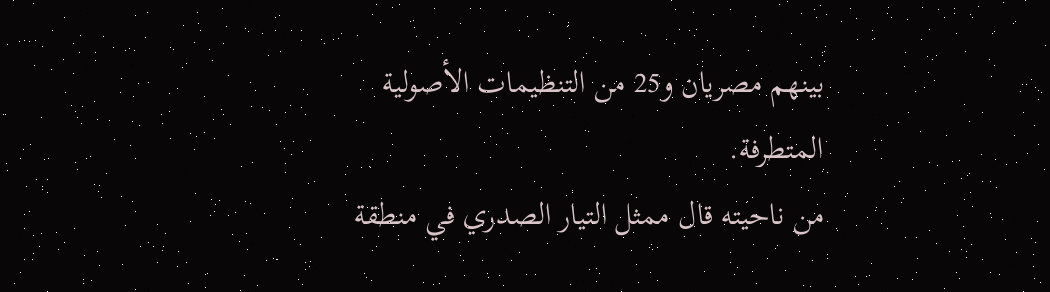بينهم مصريان و25 من التنظيمات الأصولية المتطرفة.
من ناحيته قال ممثل التيار الصدري في منطقة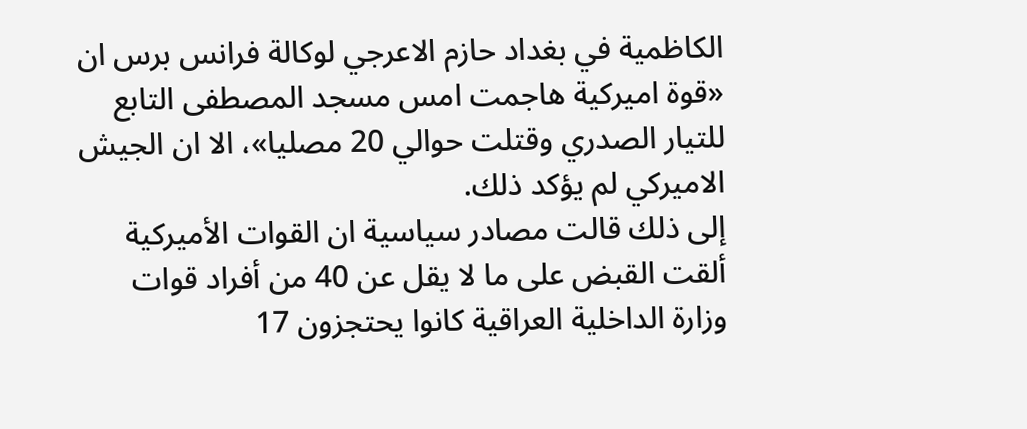الكاظمية في بغداد حازم الاعرجي لوكالة فرانس برس ان «قوة اميركية هاجمت امس مسجد المصطفى التابع للتيار الصدري وقتلت حوالي 20 مصليا»، الا ان الجيش الاميركي لم يؤكد ذلك.
إلى ذلك قالت مصادر سياسية ان القوات الأميركية ألقت القبض على ما لا يقل عن 40 من أفراد قوات وزارة الداخلية العراقية كانوا يحتجزون 17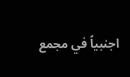اجنبياً في مجمع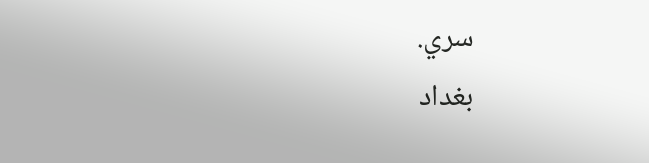سري.
بغداد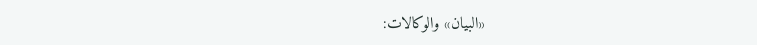«البيان» والوكالات: